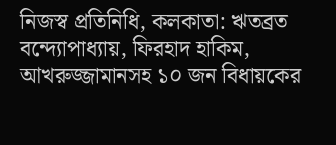নিজস্ব প্রতিনিধি, কলকাতা: ঋতব্রত বন্দ্যোপাধ্যায়, ফিরহাদ হাকিম, আখরুজ্জামানসহ ১০ জন বিধায়কের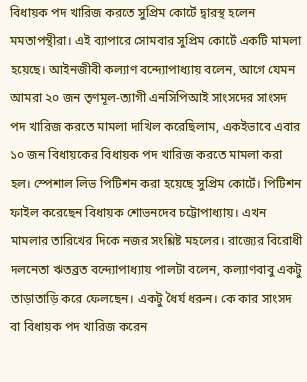বিধায়ক পদ খারিজ করতে সুপ্রিম কোর্টে দ্বারস্থ হলেন মমতাপন্থীরা। এই ব্যাপারে সোমবার সুপ্রিম কোর্টে একটি মামলা হয়েছে। আইনজীবী কল্যাণ বন্দ্যোপাধ্যায় বলেন, আগে যেমন আমরা ২০ জন তৃণমূল-ত্যাগী এনসিপিআই সাংসদের সাংসদ পদ খারিজ করতে মামলা দাখিল করেছিলাম, একইভাবে এবার ১০ জন বিধায়কের বিধায়ক পদ খারিজ করতে মামলা করা হল। স্পেশাল লিভ পিটিশন করা হয়েছে সুপ্রিম কোর্টে। পিটিশন ফাইল করেছেন বিধায়ক শোভনদেব চট্টোপাধ্যায়। এখন মামলার তারিখের দিকে নজর সংশ্লিষ্ট মহলের। রাজ্যের বিরোধী দলনেতা ঋতব্রত বন্দ্যোপাধ্যায় পালটা বলেন, কল্যাণবাবু একটু তাড়াতাড়ি করে ফেলছেন। একটু ধৈর্য ধরুন। কে কার সাংসদ বা বিধায়ক পদ খারিজ করেন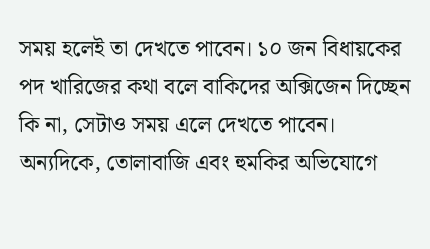সময় হলেই তা দেখতে পাবেন। ১০ জন বিধায়কের পদ খারিজের কথা বলে বাকিদের অক্সিজেন দিচ্ছেন কি না, সেটাও সময় এলে দেখতে পাবেন। অন্যদিকে, তোলাবাজি এবং হুমকির অভিযোগে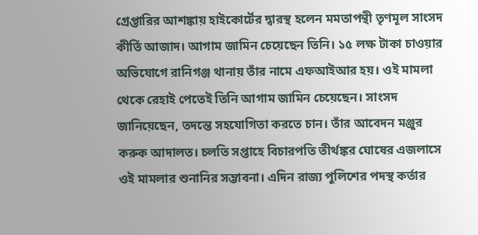গ্রেপ্তারির আশঙ্কায় হাইকোর্টের দ্বারস্থ হলেন মমতাপন্থী তৃণমূল সাংসদ কীর্তি আজাদ। আগাম জামিন চেয়েছেন তিনি। ১৫ লক্ষ টাকা চাওয়ার অভিযোগে রানিগঞ্জ থানায় তাঁর নামে এফআইআর হয়। ওই মামলা থেকে রেহাই পেতেই তিনি আগাম জামিন চেয়েছেন। সাংসদ জানিয়েছেন, তদন্তে সহযোগিতা করতে চান। তাঁর আবেদন মঞ্জুর করুক আদালত। চলতি সপ্তাহে বিচারপতি তীর্থঙ্কর ঘোষের এজলাসে ওই মামলার শুনানির সম্ভাবনা। এদিন রাজ্য পুলিশের পদস্থ কর্তার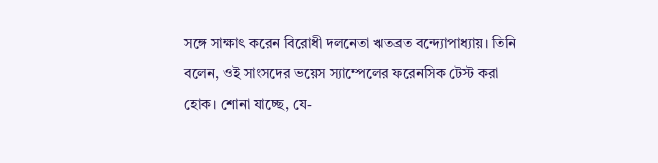সঙ্গে সাক্ষাৎ করেন বিরোধী দলনেতা ঋতব্রত বন্দ্যোপাধ্যায়। তিনি বলেন, ওই সাংসদের ভয়েস স্যাম্পেলের ফরেনসিক টেস্ট করা হোক। শোনা যাচ্ছে, যে-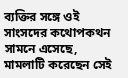ব্যক্তির সঙ্গে ওই সাংসদের কথোপকথন সামনে এসেছে, মামলাটি করেছেন সেই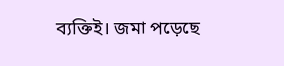ব্যক্তিই। জমা পড়েছে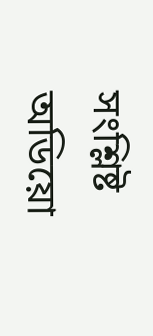সংশ্লিষ্ট অডিয়ো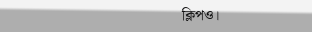ক্লিপও।